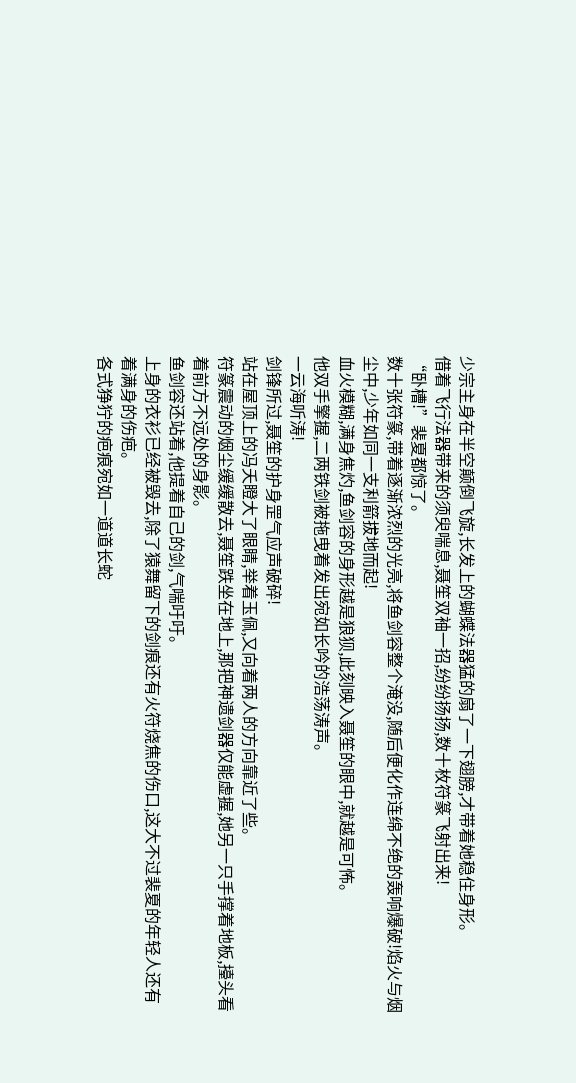少宗主身在半空颠倒飞旋,长发上的蝴蝶法器猛的扇了一下翅膀,才带着她稳住身形。
借着飞行法器带来的须臾喘息,聂笙双袖一招,纷纷扬扬,数十枚符篆飞射出来!
“卧槽!”裴夏都惊了。
数十张符篆,带着逐渐浓烈的光亮,将鱼剑容整个淹没,随后便化作连绵不绝的轰响爆破!焰火与烟尘中,少年如同一支利箭拔地而起!
血火模糊,满身焦灼,鱼剑容的身形越是狼狈,此刻映入聂笙的眼中,就越是可怖。
他双手擎握,二两铁剑被拖曳着发出宛如长吟的浩荡涛声。
一云海听涛!
剑锋所过,聂笙的护身罡气应声破碎!
站在屋顶上的冯夭瞪大了眼睛,举着玉佩,又向着两人的方向靠近了些。
符篆震动的烟尘缓缓散去,聂笙跌坐在地上,那把神遗剑器仅能虚握,她另一只手撑着地板,擡头看着前方不远处的身影。
鱼剑容还站着,他提着自己的剑,气喘吁吁。
上身的衣衫已经被毁去,除了猿舞留下的剑痕还有火符烧焦的伤口,这大不过裴夏的年轻人还有着满身的伤疤。
各式狰狞的疤痕宛如一道道长蛇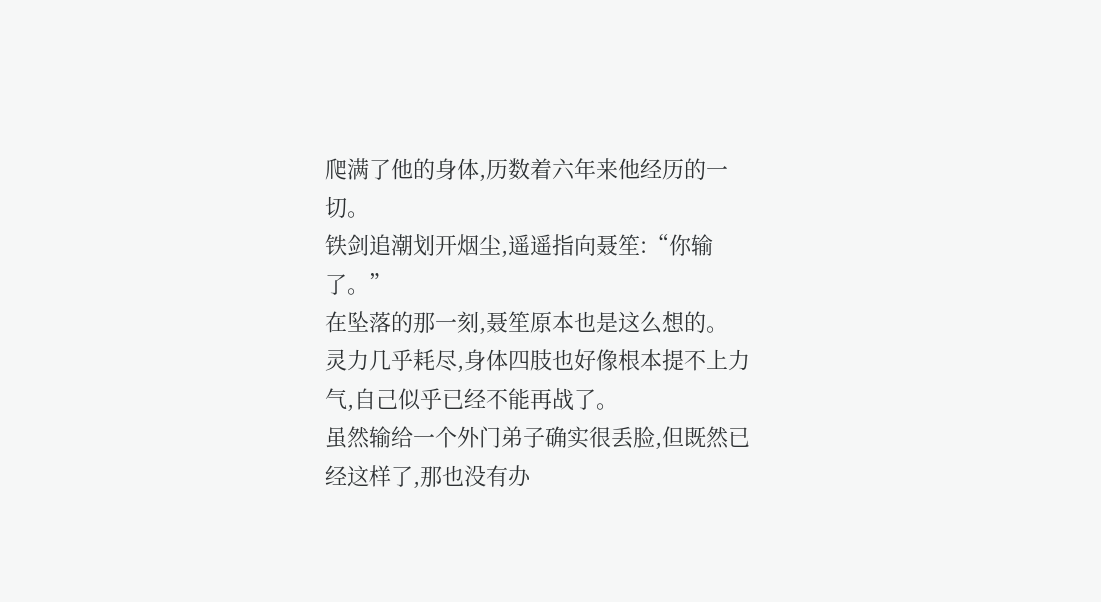爬满了他的身体,历数着六年来他经历的一切。
铁剑追潮划开烟尘,遥遥指向聂笙:“你输了。”
在坠落的那一刻,聂笙原本也是这么想的。
灵力几乎耗尽,身体四肢也好像根本提不上力气,自己似乎已经不能再战了。
虽然输给一个外门弟子确实很丢脸,但既然已经这样了,那也没有办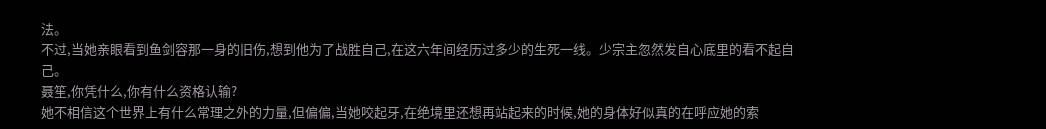法。
不过,当她亲眼看到鱼剑容那一身的旧伤,想到他为了战胜自己,在这六年间经历过多少的生死一线。少宗主忽然发自心底里的看不起自己。
聂笙,你凭什么,你有什么资格认输?
她不相信这个世界上有什么常理之外的力量,但偏偏,当她咬起牙,在绝境里还想再站起来的时候,她的身体好似真的在呼应她的索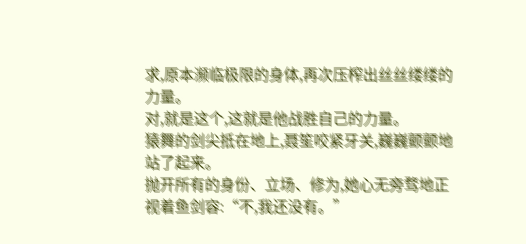求,原本濒临极限的身体,再次压榨出丝丝缕缕的力量。
对,就是这个,这就是他战胜自己的力量。
猿舞的剑尖抵在地上,聂笙咬紧牙关,巍巍颤颤地站了起来。
抛开所有的身份、立场、修为,她心无旁骛地正视着鱼剑容:“不,我还没有。”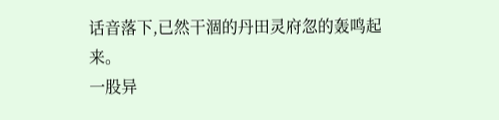话音落下,已然干涸的丹田灵府忽的轰鸣起来。
一股异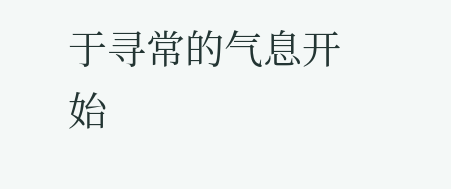于寻常的气息开始